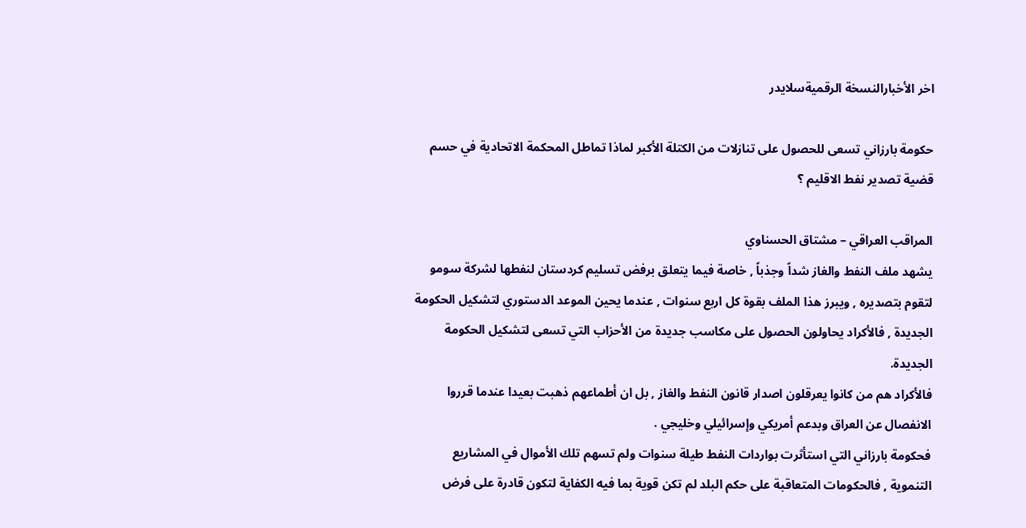اخر الأخبارالنسخة الرقميةسلايدر

حكومة بارزاني تسعى للحصول على تنازلات من الكتلة الأكبر لماذا تماطل المحكمة الاتحادية في حسم قضية تصدير نفط الاقليم ؟

المراقب العراقي – مشتاق الحسناوي
يشهد ملف النفط والغاز شداً وجذباً , خاصة فيما يتعلق برفض تسليم كردستان لنفطها لشركة سومو لتقوم بتصديره , ويبرز هذا الملف بقوة كل اربع سنوات , عندما يحين الموعد الدستوري لتشكيل الحكومة الجديدة , فالأكراد يحاولون الحصول على مكاسب جديدة من الأحزاب التي تسعى لتشكيل الحكومة الجديدة.
فالأكراد هم من كانوا يعرقلون اصدار قانون النفط والغاز , بل ان أطماعهم ذهبت بعيدا عندما قرروا الانفصال عن العراق وبدعم أمريكي وإسرائيلي وخليجي .
فحكومة بارزاني التي استأثرت بواردات النفط طيلة سنوات ولم تسهم تلك الأموال في المشاريع التنموية , فالحكومات المتعاقبة على حكم البلد لم تكن قوية بما فيه الكفاية لتكون قادرة على فرض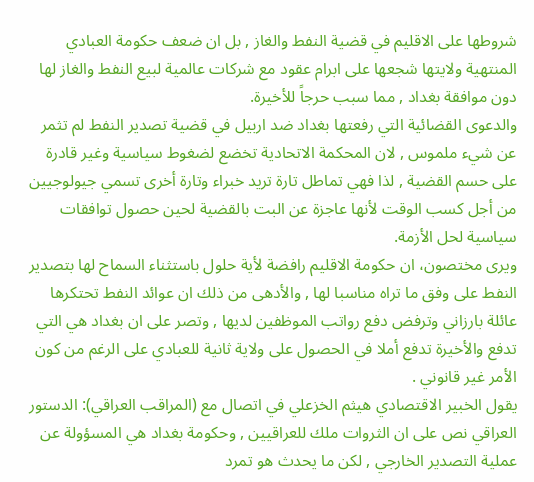شروطها على الاقليم في قضية النفط والغاز , بل ان ضعف حكومة العبادي المنتهية ولايتها شجعها على ابرام عقود مع شركات عالمية لبيع النفط والغاز لها دون موافقة بغداد , مما سبب حرجاً للأخيرة.
والدعوى القضائية التي رفعتها بغداد ضد اربيل في قضية تصدير النفط لم تثمر عن شيء ملموس , لان المحكمة الاتحادية تخضع لضغوط سياسية وغير قادرة على حسم القضية , لذا فهي تماطل تارة تريد خبراء وتارة أخرى تسمي جيولوجيين من أجل كسب الوقت لأنها عاجزة عن البت بالقضية لحين حصول توافقات سياسية لحل الأزمة.
ويرى مختصون، ان حكومة الاقليم رافضة لأية حلول باستثناء السماح لها بتصدير النفط على وفق ما تراه مناسبا لها , والأدهى من ذلك ان عوائد النفط تحتكرها عائلة بارزاني وترفض دفع رواتب الموظفين لديها , وتصر على ان بغداد هي التي تدفع والأخيرة تدفع أملا في الحصول على ولاية ثانية للعبادي على الرغم من كون الأمر غير قانوني .
يقول الخبير الاقتصادي هيثم الخزعلي في اتصال مع (المراقب العراقي): الدستور العراقي نص على ان الثروات ملك للعراقيين , وحكومة بغداد هي المسؤولة عن عملية التصدير الخارجي , لكن ما يحدث هو تمرد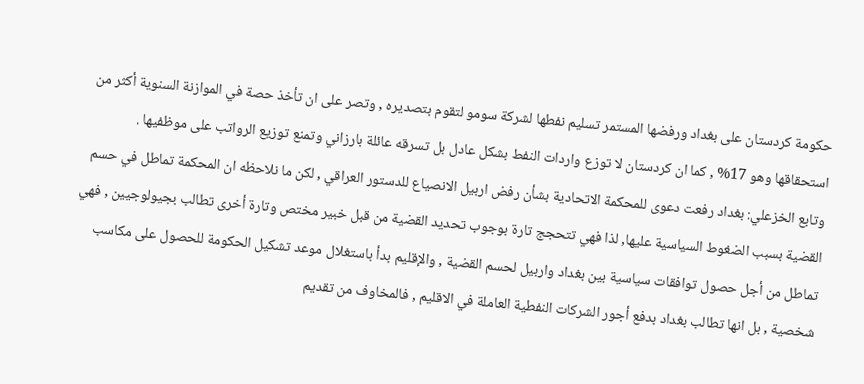حكومة كردستان على بغداد ورفضها المستمر تسليم نفطها لشركة سومو لتقوم بتصديره , وتصر على ان تأخذ حصة في الموازنة السنوية أكثر من استحقاقها وهو 17% , كما ان كردستان لا توزع واردات النفط بشكل عادل بل تسرقه عائلة بارزاني وتمنع توزيع الرواتب على موظفيها .
وتابع الخزعلي: بغداد رفعت دعوى للمحكمة الاتحادية بشأن رفض اربيل الانصياع للدستور العراقي , لكن ما نلاحظه ان المحكمة تماطل في حسم القضية بسبب الضغوط السياسية عليها, لذا فهي تتحجج تارة بوجوب تحديد القضية من قبل خبير مختص وتارة أخرى تطالب بجيولوجيين , فهي تماطل من أجل حصول توافقات سياسية بين بغداد واربيل لحسم القضية , والإقليم بدأ باستغلال موعد تشكيل الحكومة للحصول على مكاسب شخصية , بل انها تطالب بغداد بدفع أجور الشركات النفطية العاملة في الاقليم , فالمخاوف من تقديم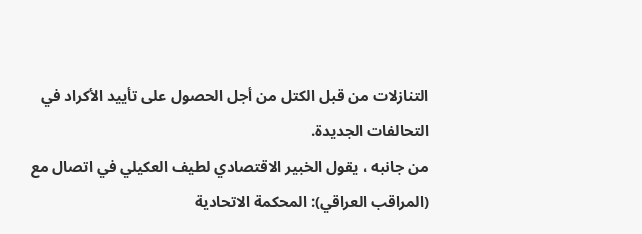التنازلات من قبل الكتل من أجل الحصول على تأييد الأكراد في التحالفات الجديدة.
من جانبه ، يقول الخبير الاقتصادي لطيف العكيلي في اتصال مع (المراقب العراقي): المحكمة الاتحادية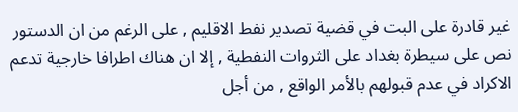غير قادرة على البت في قضية تصدير نفط الاقليم , على الرغم من ان الدستور نص على سيطرة بغداد على الثروات النفطية , إلا ان هناك اطرافا خارجية تدعم الاكراد في عدم قبولهم بالأمر الواقع , من أجل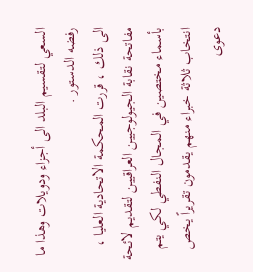السعي لتقسيم البلد الى أجزاء ودويلات وهذا ما رفضه الدستور .
الى ذلك ، قررت المحكمة الاتحادية العليا ، مفاتحة نقابة الجيولوجيين العراقيين لتقديم لائحة بأسماء مختصين في المجال النفطي لكي يتم انتخاب ثلاثة خبراء منهم يقدمون تقريراً يخص دعوى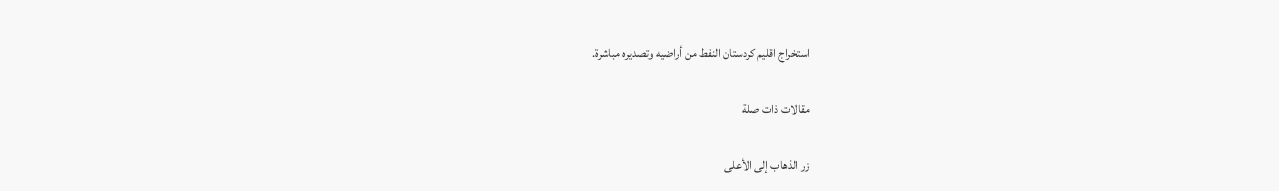استخراج اقليم كردستان النفط من أراضيه وتصديره مباشرة.

مقالات ذات صلة

زر الذهاب إلى الأعلى